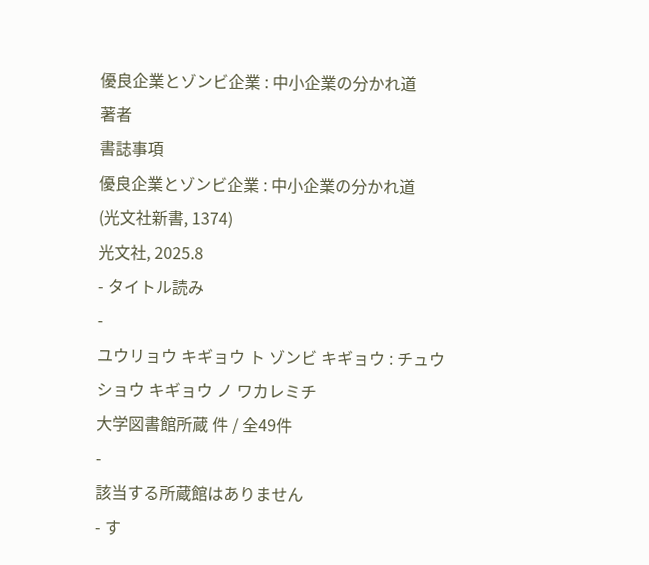優良企業とゾンビ企業 : 中小企業の分かれ道
著者
書誌事項
優良企業とゾンビ企業 : 中小企業の分かれ道
(光文社新書, 1374)
光文社, 2025.8
- タイトル読み
-
ユウリョウ キギョウ ト ゾンビ キギョウ : チュウショウ キギョウ ノ ワカレミチ
大学図書館所蔵 件 / 全49件
-
該当する所蔵館はありません
- す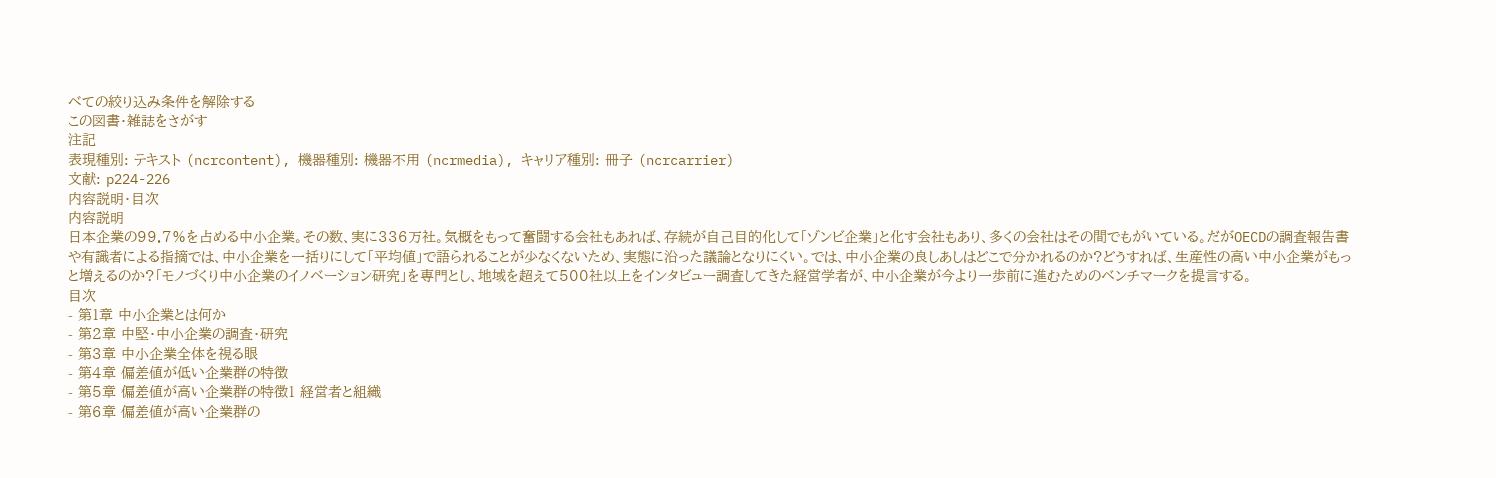べての絞り込み条件を解除する
この図書・雑誌をさがす
注記
表現種別: テキスト (ncrcontent), 機器種別: 機器不用 (ncrmedia), キャリア種別: 冊子 (ncrcarrier)
文献: p224-226
内容説明・目次
内容説明
日本企業の99.7%を占める中小企業。その数、実に336万社。気概をもって奮闘する会社もあれば、存続が自己目的化して「ゾンビ企業」と化す会社もあり、多くの会社はその間でもがいている。だがOECDの調査報告書や有識者による指摘では、中小企業を一括りにして「平均値」で語られることが少なくないため、実態に沿った議論となりにくい。では、中小企業の良しあしはどこで分かれるのか?どうすれば、生産性の高い中小企業がもっと増えるのか?「モノづくり中小企業のイノベーション研究」を専門とし、地域を超えて500社以上をインタビュー調査してきた経営学者が、中小企業が今より一歩前に進むためのベンチマークを提言する。
目次
- 第1章 中小企業とは何か
- 第2章 中堅・中小企業の調査・研究
- 第3章 中小企業全体を視る眼
- 第4章 偏差値が低い企業群の特徴
- 第5章 偏差値が高い企業群の特徴1 経営者と組織
- 第6章 偏差値が高い企業群の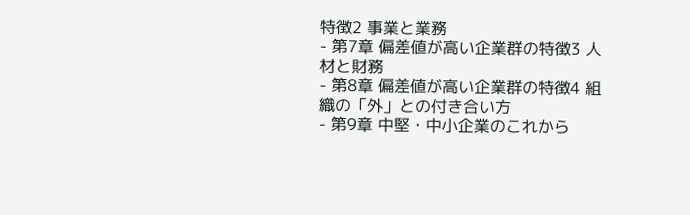特徴2 事業と業務
- 第7章 偏差値が高い企業群の特徴3 人材と財務
- 第8章 偏差値が高い企業群の特徴4 組織の「外」との付き合い方
- 第9章 中堅・中小企業のこれから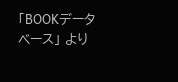「BOOKデータベース」 より